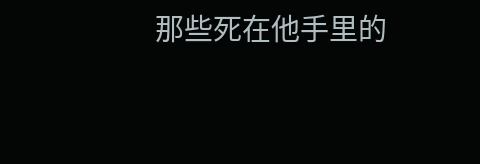那些死在他手里的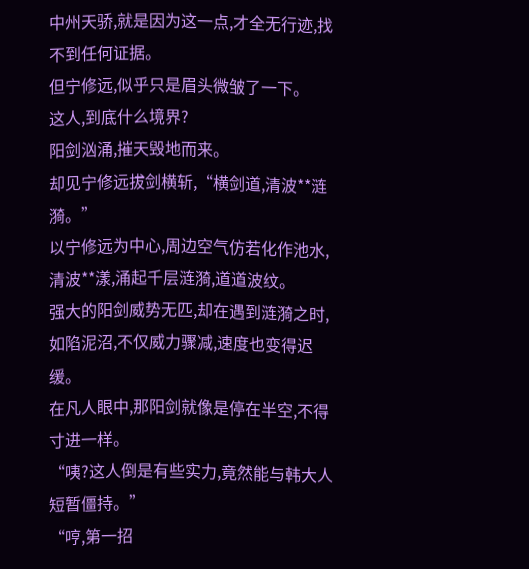中州天骄,就是因为这一点,才全无行迹,找不到任何证据。
但宁修远,似乎只是眉头微皱了一下。
这人,到底什么境界?
阳剑汹涌,摧天毁地而来。
却见宁修远拔剑横斩,“横剑道,清波**涟漪。”
以宁修远为中心,周边空气仿若化作池水,清波**漾,涌起千层涟漪,道道波纹。
强大的阳剑威势无匹,却在遇到涟漪之时,如陷泥沼,不仅威力骤减,速度也变得迟缓。
在凡人眼中,那阳剑就像是停在半空,不得寸进一样。
“咦?这人倒是有些实力,竟然能与韩大人短暂僵持。”
“哼,第一招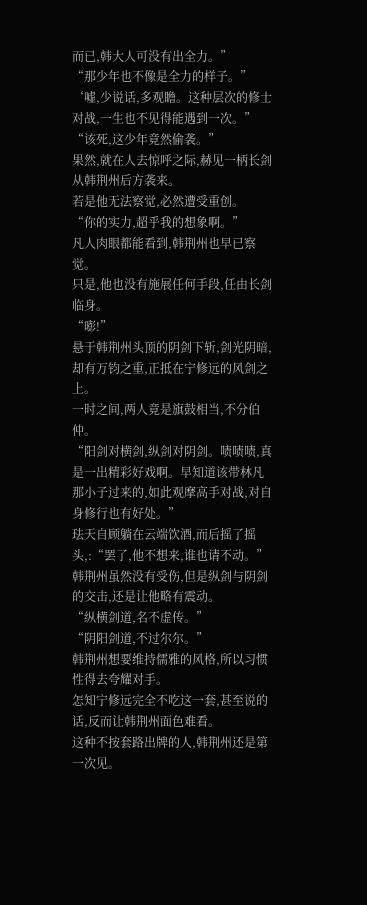而已,韩大人可没有出全力。”
“那少年也不像是全力的样子。”
‘嘘,少说话,多观瞻。这种层次的修士对战,一生也不见得能遇到一次。”
“该死,这少年竟然偷袭。”
果然,就在人去惊呼之际,赫见一柄长剑从韩荆州后方袭来。
若是他无法察觉,必然遭受重创。
“你的实力,超乎我的想象啊。”
凡人肉眼都能看到,韩荆州也早已察觉。
只是,他也没有施展任何手段,任由长剑临身。
“嘭!”
悬于韩荆州头顶的阴剑下斩,剑光阴暗,却有万钧之重,正抵在宁修远的风剑之上。
一时之间,两人竟是旗鼓相当,不分伯仲。
“阳剑对横剑,纵剑对阴剑。啧啧啧,真是一出精彩好戏啊。早知道该带林凡那小子过来的,如此观摩高手对战,对自身修行也有好处。”
珐天自顾躺在云端饮酒,而后摇了摇头,:“罢了,他不想来,谁也请不动。”
韩荆州虽然没有受伤,但是纵剑与阴剑的交击,还是让他略有震动。
“纵横剑道,名不虚传。”
“阴阳剑道,不过尔尔。”
韩荆州想要维持儒雅的风格,所以习惯性得去夸耀对手。
怎知宁修远完全不吃这一套,甚至说的话,反而让韩荆州面色难看。
这种不按套路出牌的人,韩荆州还是第一次见。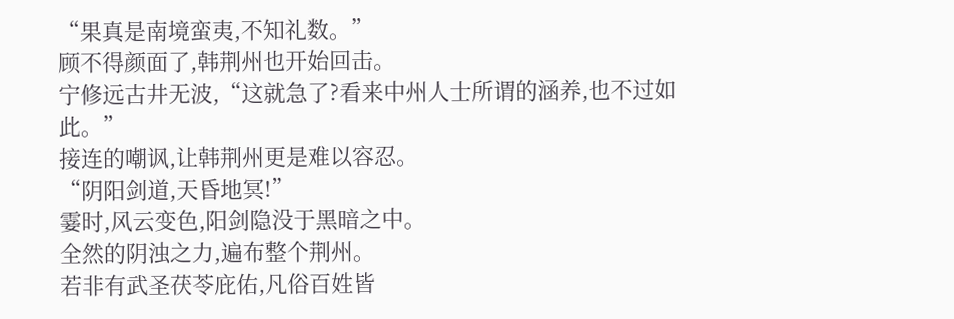“果真是南境蛮夷,不知礼数。”
顾不得颜面了,韩荆州也开始回击。
宁修远古井无波,“这就急了?看来中州人士所谓的涵养,也不过如此。”
接连的嘲讽,让韩荆州更是难以容忍。
“阴阳剑道,天昏地冥!”
霎时,风云变色,阳剑隐没于黑暗之中。
全然的阴浊之力,遍布整个荆州。
若非有武圣茯苓庇佑,凡俗百姓皆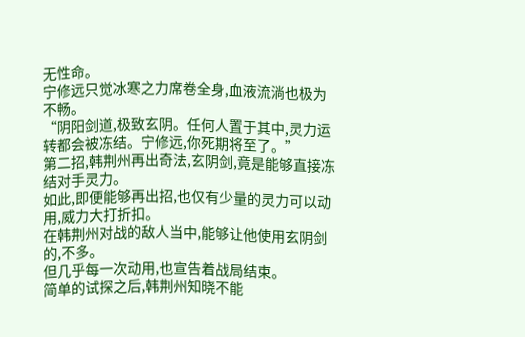无性命。
宁修远只觉冰寒之力席卷全身,血液流淌也极为不畅。
“阴阳剑道,极致玄阴。任何人置于其中,灵力运转都会被冻结。宁修远,你死期将至了。”
第二招,韩荆州再出奇法,玄阴剑,竟是能够直接冻结对手灵力。
如此,即便能够再出招,也仅有少量的灵力可以动用,威力大打折扣。
在韩荆州对战的敌人当中,能够让他使用玄阴剑的,不多。
但几乎每一次动用,也宣告着战局结束。
简单的试探之后,韩荆州知晓不能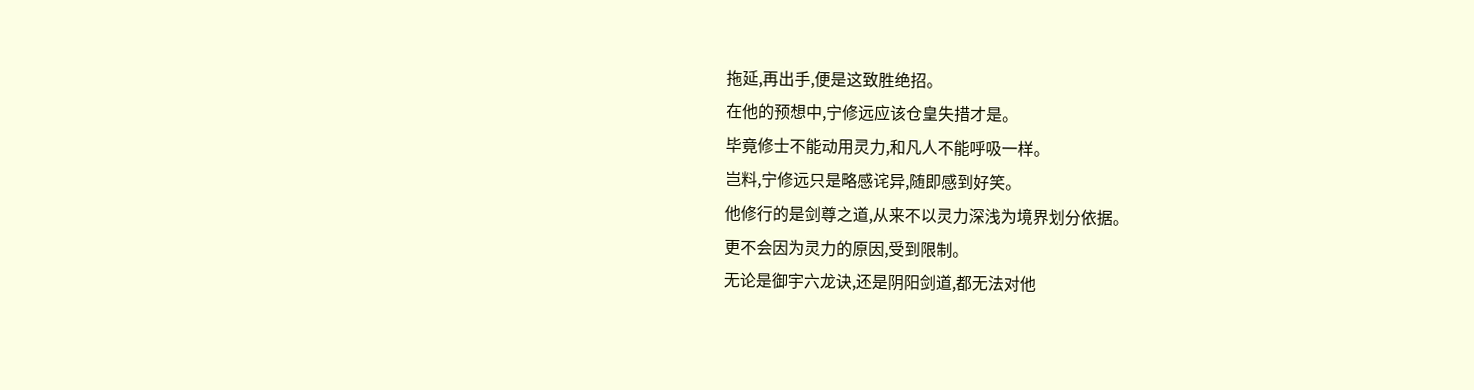拖延,再出手,便是这致胜绝招。
在他的预想中,宁修远应该仓皇失措才是。
毕竟修士不能动用灵力,和凡人不能呼吸一样。
岂料,宁修远只是略感诧异,随即感到好笑。
他修行的是剑尊之道,从来不以灵力深浅为境界划分依据。
更不会因为灵力的原因,受到限制。
无论是御宇六龙诀,还是阴阳剑道,都无法对他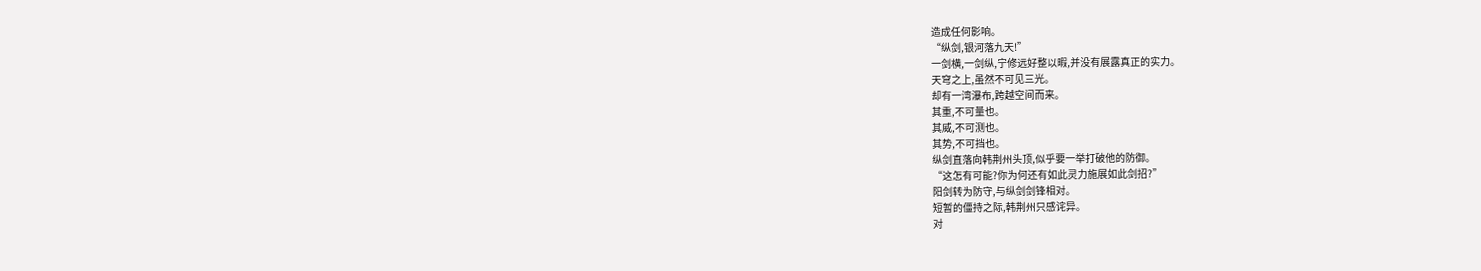造成任何影响。
“纵剑,银河落九天!”
一剑横,一剑纵,宁修远好整以暇,并没有展露真正的实力。
天穹之上,虽然不可见三光。
却有一湾瀑布,跨越空间而来。
其重,不可量也。
其威,不可测也。
其势,不可挡也。
纵剑直落向韩荆州头顶,似乎要一举打破他的防御。
“这怎有可能?你为何还有如此灵力施展如此剑招?”
阳剑转为防守,与纵剑剑锋相对。
短暂的僵持之际,韩荆州只感诧异。
对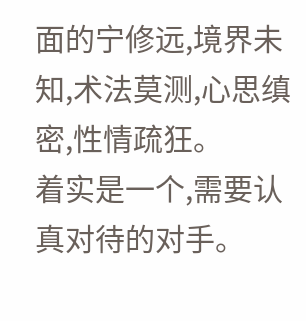面的宁修远,境界未知,术法莫测,心思缜密,性情疏狂。
着实是一个,需要认真对待的对手。